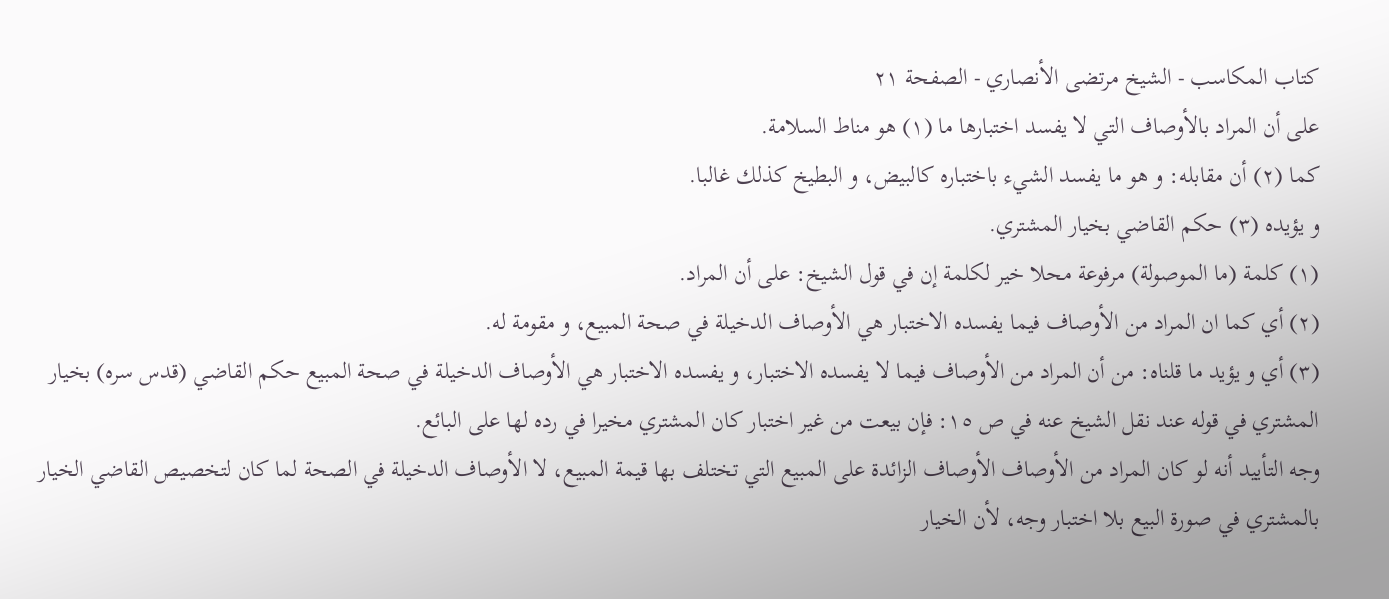كتاب المكاسب - الشيخ مرتضى الأنصاري - الصفحة ٢١
على أن المراد بالأوصاف التي لا يفسد اختبارها ما (١) هو مناط السلامة.
كما (٢) أن مقابله: و هو ما يفسد الشيء باختباره كالبيض، و البطيخ كذلك غالبا.
و يؤيده (٣) حكم القاضي بخيار المشتري.
(١) كلمة (ما الموصولة) مرفوعة محلا خير لكلمة إن في قول الشيخ: على أن المراد.
(٢) أي كما ان المراد من الأوصاف فيما يفسده الاختبار هي الأوصاف الدخيلة في صحة المبيع، و مقومة له.
(٣) أي و يؤيد ما قلناه: من أن المراد من الأوصاف فيما لا يفسده الاختبار، و يفسده الاختبار هي الأوصاف الدخيلة في صحة المبيع حكم القاضي (قدس سره) بخيار المشتري في قوله عند نقل الشيخ عنه في ص ١٥: فإن بيعت من غير اختبار كان المشتري مخيرا في رده لها على البائع.
وجه التأييد أنه لو كان المراد من الأوصاف الأوصاف الزائدة على المبيع التي تختلف بها قيمة المبيع، لا الأوصاف الدخيلة في الصحة لما كان لتخصيص القاضي الخيار بالمشتري في صورة البيع بلا اختبار وجه، لأن الخيار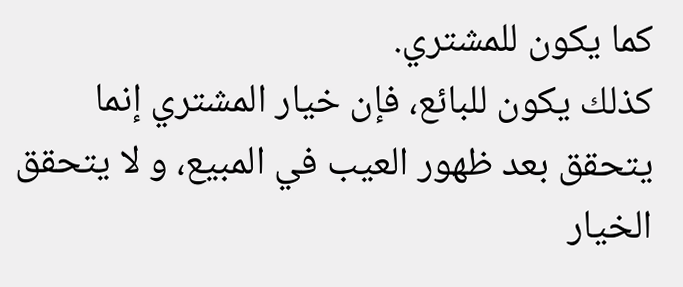كما يكون للمشتري.
كذلك يكون للبائع، فإن خيار المشتري إنما يتحقق بعد ظهور العيب في المبيع، و لا يتحقق الخيار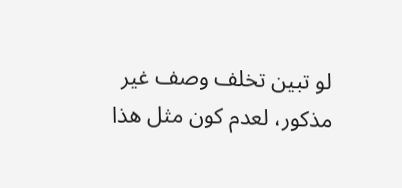لو تبين تخلف وصف غير مذكور، لعدم كون مثل هذا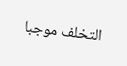التخلف موجبا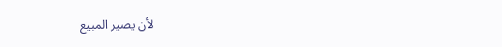لأن يصير المبيع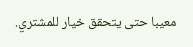معيبا حتى يتحقق خيار للمشتري.